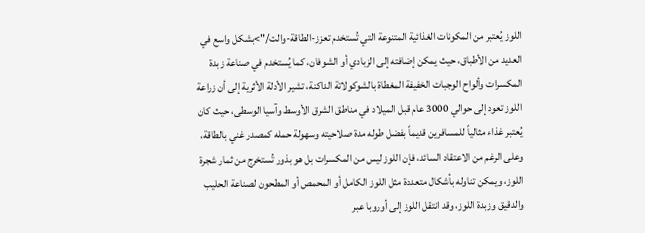اللوز يُعتبر من المكونات الغذائية المتنوعة التي تُستخدم تعزز-الطاقة-والت/">بشكل واسع في العديد من الأطباق، حيث يمكن إضافته إلى الزبادي أو الشوفان، كما يُستخدم في صناعة زبدة المكسرات وألواح الوجبات الخفيفة المغطاة بالشوكولاتة الداكنة، تشير الأدلة الأثرية إلى أن زراعة اللوز تعود إلى حوالي 3000 عام قبل الميلاد في مناطق الشرق الأوسط وآسيا الوسطى، حيث كان يُعتبر غذاء مثالياً للمسافرين قديماً بفضل طوله مدة صلاحيته وسهولة حمله كمصدر غني بالطاقة، وعلى الرغم من الاعتقاد السائد، فإن اللوز ليس من المكسرات بل هو بذور تُستخرج من ثمار شجرة اللوز، ويمكن تناوله بأشكال متعددة مثل اللوز الكامل أو المحمص أو المطحون لصناعة الحليب والدقيق وزبدة اللوز، وقد انتقل اللوز إلى أوروبا عبر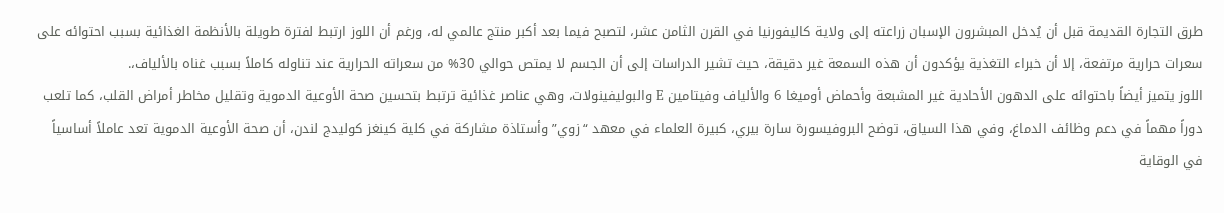طرق التجارة القديمة قبل أن يُدخل المبشرون الإسبان زراعته إلى ولاية كاليفورنيا في القرن الثامن عشر، لتصبح فيما بعد أكبر منتج عالمي له، ورغم أن اللوز ارتبط لفترة طويلة بالأنظمة الغذائية بسبب احتوائه على سعرات حرارية مرتفعة، إلا أن خبراء التغذية يؤكدون أن هذه السمعة غير دقيقة، حيث تشير الدراسات إلى أن الجسم لا يمتص حوالي 30% من سعراته الحرارية عند تناوله كاملاً بسبب غناه بالألياف،.
اللوز يتميز أيضاً باحتوائه على الدهون الأحادية غير المشبعة وأحماض أوميغا 6 والألياف وفيتامين E والبوليفينولات، وهي عناصر غذائية ترتبط بتحسين صحة الأوعية الدموية وتقليل مخاطر أمراض القلب، كما تلعب دوراً مهماً في دعم وظائف الدماغ، وفي هذا السياق، توضح البروفيسورة سارة بيري، كبيرة العلماء في معهد “زوي” وأستاذة مشاركة في كلية كينغز كوليدج لندن، أن صحة الأوعية الدموية تعد عاملاً أساسياً في الوقاية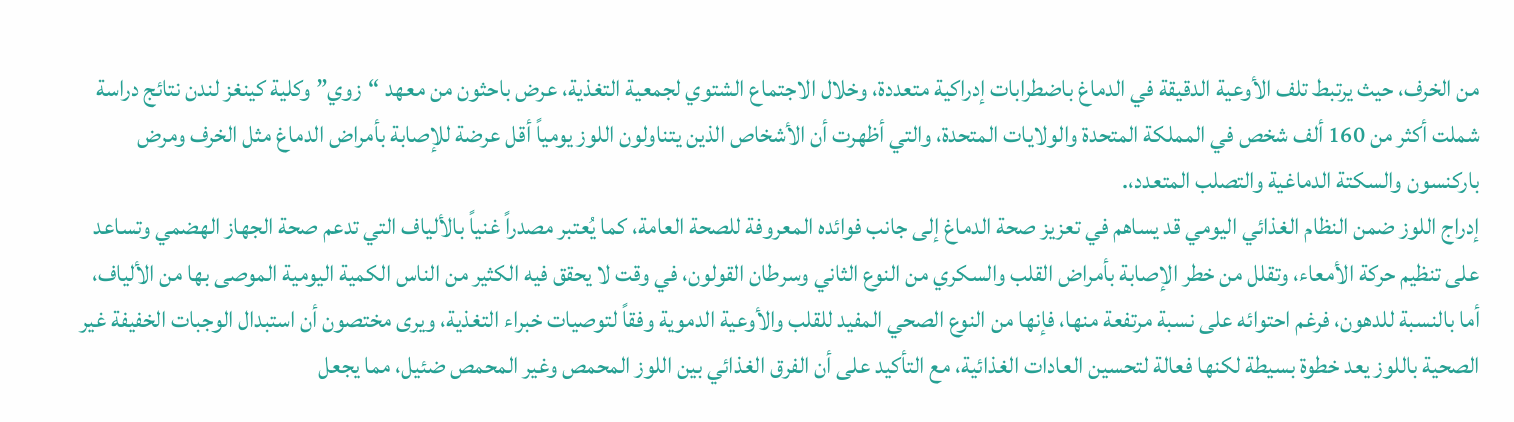من الخرف، حيث يرتبط تلف الأوعية الدقيقة في الدماغ باضطرابات إدراكية متعددة، وخلال الاجتماع الشتوي لجمعية التغذية، عرض باحثون من معهد “زوي” وكلية كينغز لندن نتائج دراسة شملت أكثر من 160 ألف شخص في المملكة المتحدة والولايات المتحدة، والتي أظهرت أن الأشخاص الذين يتناولون اللوز يومياً أقل عرضة للإصابة بأمراض الدماغ مثل الخرف ومرض باركنسون والسكتة الدماغية والتصلب المتعدد،.
إدراج اللوز ضمن النظام الغذائي اليومي قد يساهم في تعزيز صحة الدماغ إلى جانب فوائده المعروفة للصحة العامة، كما يُعتبر مصدراً غنياً بالألياف التي تدعم صحة الجهاز الهضمي وتساعد على تنظيم حركة الأمعاء، وتقلل من خطر الإصابة بأمراض القلب والسكري من النوع الثاني وسرطان القولون، في وقت لا يحقق فيه الكثير من الناس الكمية اليومية الموصى بها من الألياف، أما بالنسبة للدهون، فرغم احتوائه على نسبة مرتفعة منها، فإنها من النوع الصحي المفيد للقلب والأوعية الدموية وفقاً لتوصيات خبراء التغذية، ويرى مختصون أن استبدال الوجبات الخفيفة غير الصحية باللوز يعد خطوة بسيطة لكنها فعالة لتحسين العادات الغذائية، مع التأكيد على أن الفرق الغذائي بين اللوز المحمص وغير المحمص ضئيل، مما يجعل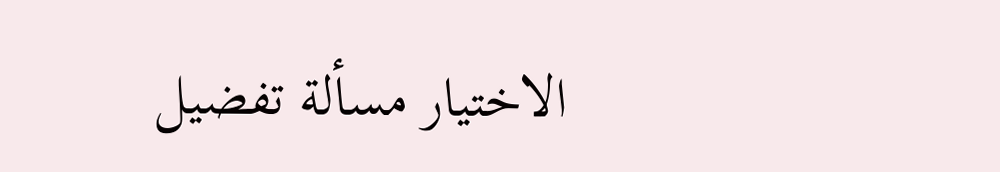الاختيار مسألة تفضيل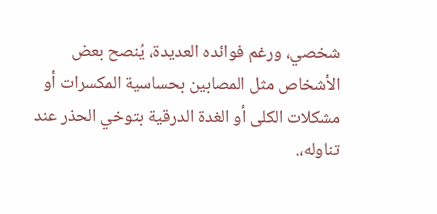شخصي، ورغم فوائده العديدة، يُنصح بعض الأشخاص مثل المصابين بحساسية المكسرات أو مشكلات الكلى أو الغدة الدرقية بتوخي الحذر عند تناوله،.